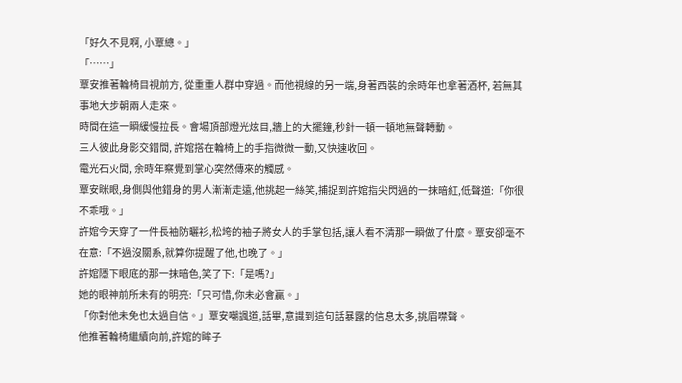「好久不見啊, 小覃總。」
「……」
覃安推著輪椅目視前方, 從重重人群中穿過。而他視線的另一端,身著西裝的余時年也拿著酒杯, 若無其事地大步朝兩人走來。
時間在這一瞬緩慢拉長。會場頂部燈光炫目,牆上的大擺鐘,秒針一頓一頓地無聲轉動。
三人彼此身影交錯間, 許婠搭在輪椅上的手指微微一動,又快速收回。
電光石火間, 余時年察覺到掌心突然傳來的觸感。
覃安眯眼,身側與他錯身的男人漸漸走遠,他挑起一絲笑,捕捉到許婠指尖閃過的一抹暗紅,低聲道:「你很不乖哦。」
許婠今天穿了一件長袖防曬衫,松垮的袖子將女人的手掌包括,讓人看不清那一瞬做了什麼。覃安卻毫不在意:「不過沒關系,就算你提醒了他,也晚了。」
許婠隱下眼底的那一抹暗色,笑了下:「是嗎?」
她的眼神前所未有的明亮:「只可惜,你未必會贏。」
「你對他未免也太過自信。」覃安嘲諷道,話畢,意識到這句話暴露的信息太多,挑眉噤聲。
他推著輪椅繼續向前,許婠的眸子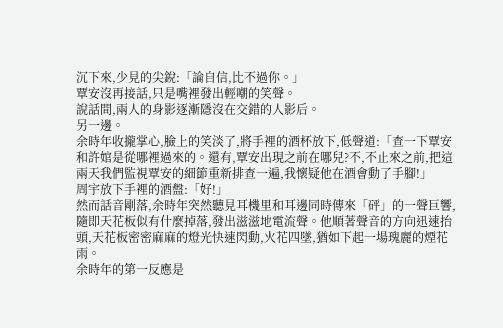沉下來,少見的尖銳:「論自信,比不過你。」
覃安沒再接話,只是嘴裡發出輕嘲的笑聲。
說話間,兩人的身影逐漸隱沒在交錯的人影后。
另一邊。
余時年收攏掌心,臉上的笑淡了,將手裡的酒杯放下,低聲道:「查一下覃安和許婠是從哪裡過來的。還有,覃安出現之前在哪兒?不,不止來之前,把這兩天我們監視覃安的細節重新排查一遍,我懷疑他在酒會動了手腳!」
周宇放下手裡的酒盤:「好!」
然而話音剛落,余時年突然聽見耳機里和耳邊同時傳來「砰」的一聲巨響,隨即天花板似有什麼掉落,發出滋滋地電流聲。他順著聲音的方向迅速抬頭,天花板密密麻麻的燈光快速閃動,火花四墜,猶如下起一場瑰麗的煙花雨。
余時年的第一反應是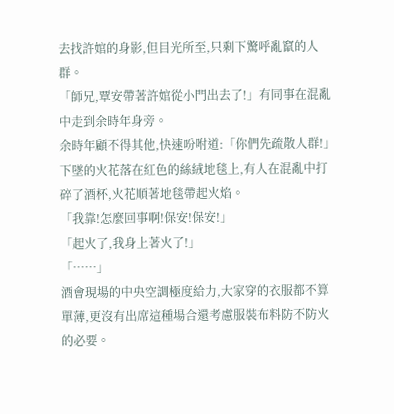去找許婠的身影,但目光所至,只剩下驚呼亂竄的人群。
「師兄,覃安帶著許婠從小門出去了!」有同事在混亂中走到余時年身旁。
余時年顧不得其他,快速吩咐道:「你們先疏散人群!」
下墜的火花落在紅色的絲絨地毯上,有人在混亂中打碎了酒杯,火花順著地毯帶起火焰。
「我靠!怎麼回事啊!保安!保安!」
「起火了,我身上著火了!」
「……」
酒會現場的中央空調極度給力,大家穿的衣服都不算單薄,更沒有出席這種場合還考慮服裝布料防不防火的必要。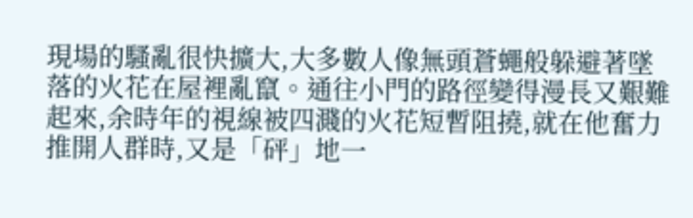現場的騷亂很快擴大,大多數人像無頭蒼蠅般躲避著墜落的火花在屋裡亂竄。通往小門的路徑變得漫長又艱難起來,余時年的視線被四濺的火花短暫阻撓,就在他奮力推開人群時,又是「砰」地一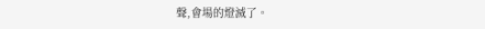聲,會場的燈滅了。